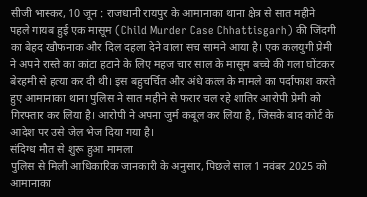सीजी भास्कर, 10 जून : राजधानी रायपुर के आमानाका थाना क्षेत्र से सात महीने पहले गायब हुई एक मासूम (Child Murder Case Chhattisgarh) की जिंदगी का बेहद खौफनाक और दिल दहला देने वाला सच सामने आया है। एक कलयुगी प्रेमी ने अपने रास्ते का कांटा हटाने के लिए महज चार साल के मासूम बच्चे की गला घोंटकर बेरहमी से हत्या कर दी थी। इस बहुचर्चित और अंधे कत्ल के मामले का पर्दाफाश करते हुए आमानाका थाना पुलिस ने सात महीने से फरार चल रहे शातिर आरोपी प्रेमी को गिरफ्तार कर लिया है। आरोपी ने अपना जुर्म कबूल कर लिया है, जिसके बाद कोर्ट के आदेश पर उसे जेल भेज दिया गया है।
संदिग्ध मौत से शुरू हुआ मामला
पुलिस से मिली आधिकारिक जानकारी के अनुसार, पिछले साल 1 नवंबर 2025 को आमानाका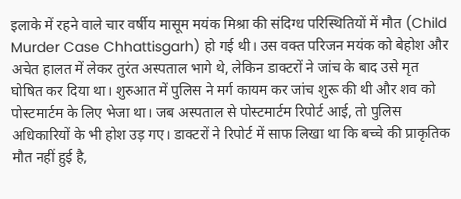इलाके में रहने वाले चार वर्षीय मासूम मयंक मिश्रा की संदिग्ध परिस्थितियों में मौत (Child Murder Case Chhattisgarh) हो गई थी। उस वक्त परिजन मयंक को बेहोश और अचेत हालत में लेकर तुरंत अस्पताल भागे थे, लेकिन डाक्टरों ने जांच के बाद उसे मृत घोषित कर दिया था। शुरुआत में पुलिस ने मर्ग कायम कर जांच शुरू की थी और शव को पोस्टमार्टम के लिए भेजा था। जब अस्पताल से पोस्टमार्टम रिपोर्ट आई, तो पुलिस अधिकारियों के भी होश उड़ गए। डाक्टरों ने रिपोर्ट में साफ लिखा था कि बच्चे की प्राकृतिक मौत नहीं हुई है,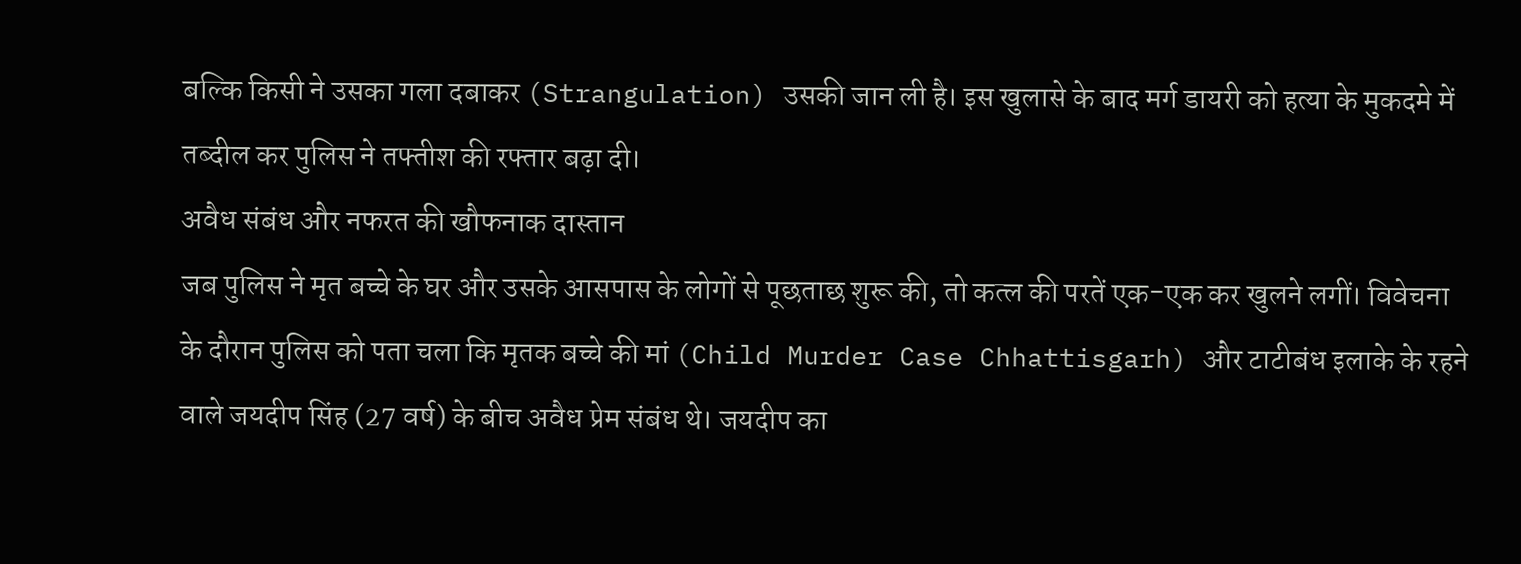बल्कि किसी ने उसका गला दबाकर (Strangulation) उसकी जान ली है। इस खुलासे के बाद मर्ग डायरी को हत्या के मुकदमे में तब्दील कर पुलिस ने तफ्तीश की रफ्तार बढ़ा दी।
अवैध संबंध और नफरत की खौफनाक दास्तान
जब पुलिस ने मृत बच्चे के घर और उसके आसपास के लोगों से पूछताछ शुरू की, तो कत्ल की परतें एक-एक कर खुलने लगीं। विवेचना के दौरान पुलिस को पता चला कि मृतक बच्चे की मां (Child Murder Case Chhattisgarh) और टाटीबंध इलाके के रहने वाले जयदीप सिंह (27 वर्ष) के बीच अवैध प्रेम संबंध थे। जयदीप का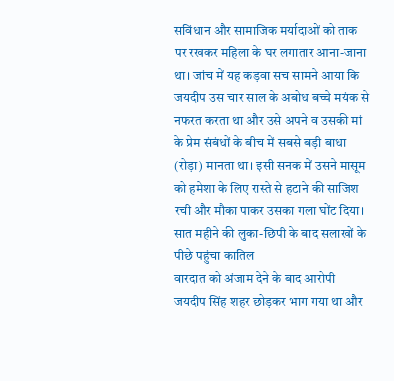सविंधान और सामाजिक मर्यादाओं को ताक पर रखकर महिला के घर लगातार आना-जाना था। जांच में यह कड़वा सच सामने आया कि जयदीप उस चार साल के अबोध बच्चे मयंक से नफरत करता था और उसे अपने व उसकी मां के प्रेम संबंधों के बीच में सबसे बड़ी बाधा (रोड़ा) मानता था। इसी सनक में उसने मासूम को हमेशा के लिए रास्ते से हटाने की साजिश रची और मौका पाकर उसका गला घोंट दिया।
सात महीने की लुका-छिपी के बाद सलाखों के पीछे पहुंचा कातिल
वारदात को अंजाम देने के बाद आरोपी जयदीप सिंह शहर छोड़कर भाग गया था और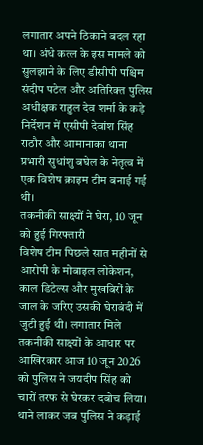लगातार अपने ठिकाने बदल रहा था। अंधे कत्ल के इस मामले को सुलझाने के लिए डीसीपी पश्चिम संदीप पटेल और अतिरिक्त पुलिस अधीक्षक राहुल देव शर्मा के कड़े निर्देशन में एसीपी देवांश सिंह राठौर और आमानाका थाना प्रभारी सुधांशु बघेल के नेतृत्व में एक विशेष क्राइम टीम बनाई गई थी।
तकनीकी साक्ष्यों ने घेरा, 10 जून को हुई गिरफ्तारी
विशेष टीम पिछले सात महीनों से आरोपी के मोबाइल लोकेशन, काल डिटेल्स और मुखबिरों के जाल के जरिए उसकी घेराबंदी में जुटी हुई थी। लगातार मिले तकनीकी साक्ष्यों के आधार पर आखिरकार आज 10 जून 2026 को पुलिस ने जयदीप सिंह को चारों तरफ से घेरकर दबोच लिया। थाने लाकर जब पुलिस ने कड़ाई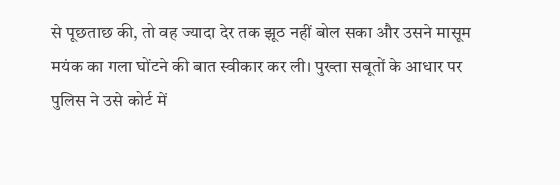से पूछताछ की, तो वह ज्यादा देर तक झूठ नहीं बोल सका और उसने मासूम मयंक का गला घोंटने की बात स्वीकार कर ली। पुख्ता सबूतों के आधार पर पुलिस ने उसे कोर्ट में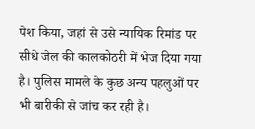पेश किया, जहां से उसे न्यायिक रिमांड पर सीधे जेल की कालकोठरी में भेज दिया गया है। पुलिस मामले के कुछ अन्य पहलुओं पर भी बारीकी से जांच कर रही है।